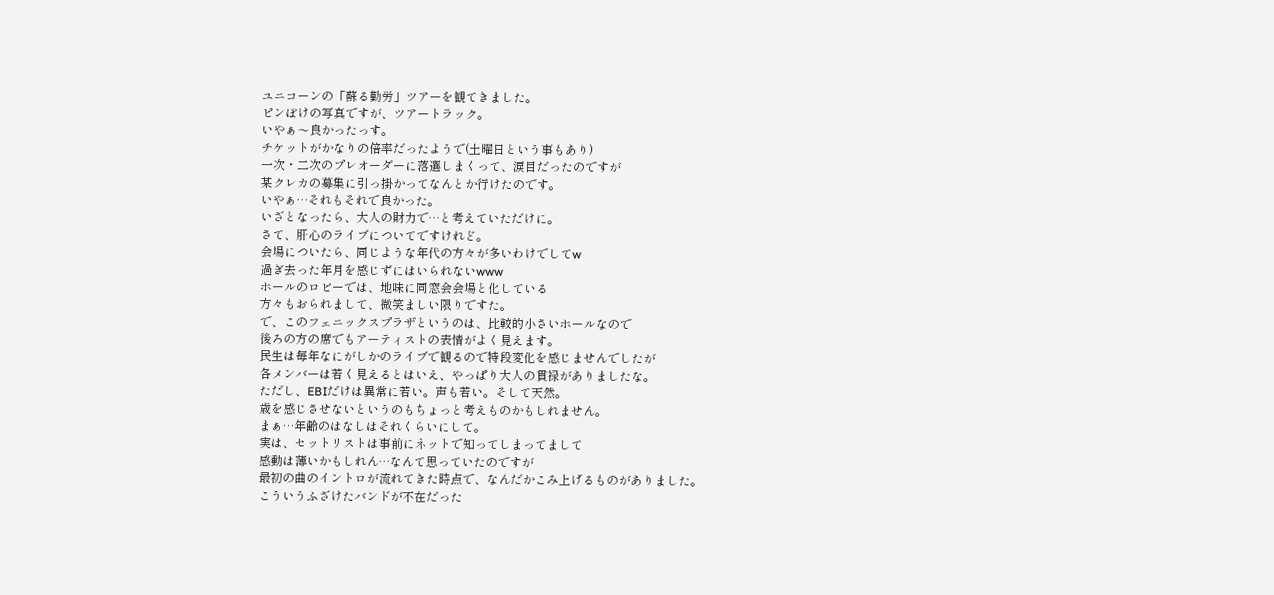ユニコーンの「蘇る勤労」ツアーを観てきました。
ピンぼけの写真ですが、ツアートラック。
いやぁ〜良かったっす。
チケットがかなりの倍率だったようで(土曜日という事もあり)
一次・二次のプレオーダーに落選しまくって、涙目だったのですが
某クレカの募集に引っ掛かってなんとか行けたのです。
いやぁ…それもそれで良かった。
いざとなったら、大人の財力で…と考えていただけに。
さて、肝心のライブについてですけれど。
会場についたら、同じような年代の方々が多いわけでしてw
過ぎ去った年月を感じずにはいられないwww
ホールのロビーでは、地味に同窓会会場と化している
方々もおられまして、微笑ましい限りですた。
で、このフェニックスプラザというのは、比較的小さいホールなので
後ろの方の席でもアーティストの表情がよく見えます。
民生は毎年なにがしかのライブで観るので特段変化を感じませんでしたが
各メンバーは若く見えるとはいえ、やっぱり大人の貫禄がありましたな。
ただし、EBIだけは異常に若い。声も若い。そして天然。
歳を感じさせないというのもちょっと考えものかもしれません。
まぁ…年齢のはなしはそれくらいにして。
実は、セットリストは事前にネットで知ってしまってまして
感動は薄いかもしれん…なんて思っていたのですが
最初の曲のイントロが流れてきた時点で、なんだかこみ上げるものがありました。
こういうふざけたバンドが不在だった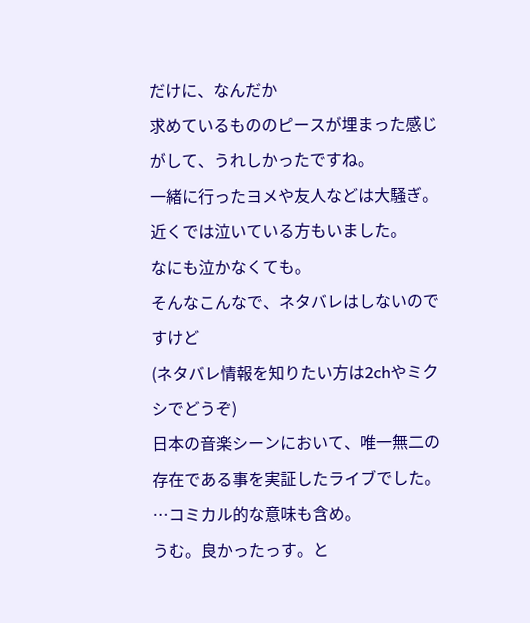だけに、なんだか
求めているもののピースが埋まった感じがして、うれしかったですね。
一緒に行ったヨメや友人などは大騒ぎ。
近くでは泣いている方もいました。
なにも泣かなくても。
そんなこんなで、ネタバレはしないのですけど
(ネタバレ情報を知りたい方は2chやミクシでどうぞ)
日本の音楽シーンにおいて、唯一無二の存在である事を実証したライブでした。
…コミカル的な意味も含め。
うむ。良かったっす。と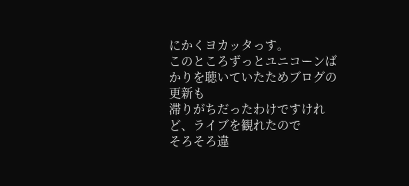にかくヨカッタっす。
このところずっとユニコーンばかりを聴いていたためブログの更新も
滞りがちだったわけですけれど、ライブを観れたので
そろそろ違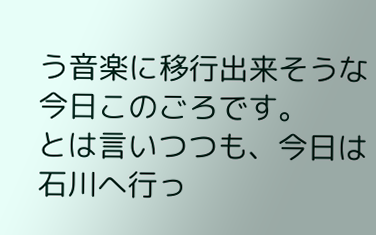う音楽に移行出来そうな今日このごろです。
とは言いつつも、今日は石川へ行っ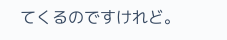てくるのですけれど。